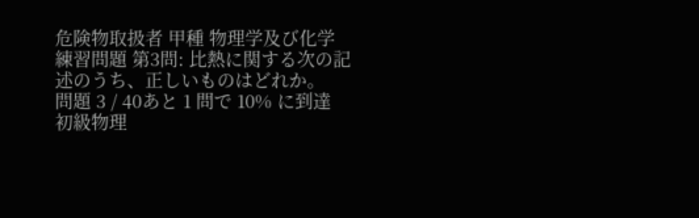危険物取扱者 甲種 物理学及び化学 練習問題 第3問: 比熱に関する次の記述のうち、正しいものはどれか。
問題 3 / 40あと 1 問で 10% に到達
初級物理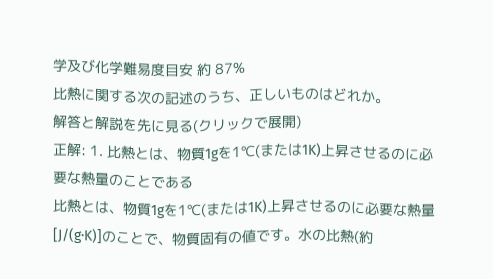学及び化学難易度目安 約 87%
比熱に関する次の記述のうち、正しいものはどれか。
解答と解説を先に見る(クリックで展開)
正解: 1. 比熱とは、物質1gを1℃(または1K)上昇させるのに必要な熱量のことである
比熱とは、物質1gを1℃(または1K)上昇させるのに必要な熱量[J/(g·K)]のことで、物質固有の値です。水の比熱(約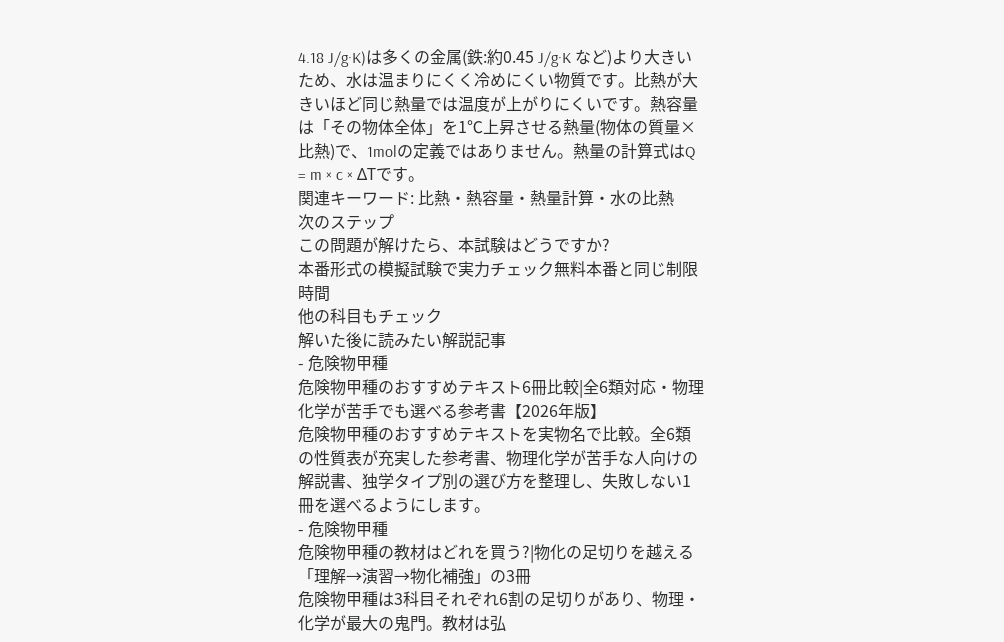4.18 J/g·K)は多くの金属(鉄:約0.45 J/g·K など)より大きいため、水は温まりにくく冷めにくい物質です。比熱が大きいほど同じ熱量では温度が上がりにくいです。熱容量は「その物体全体」を1℃上昇させる熱量(物体の質量×比熱)で、1molの定義ではありません。熱量の計算式はQ = m × c × ΔTです。
関連キーワード: 比熱・熱容量・熱量計算・水の比熱
次のステップ
この問題が解けたら、本試験はどうですか?
本番形式の模擬試験で実力チェック無料本番と同じ制限時間
他の科目もチェック
解いた後に読みたい解説記事
- 危険物甲種
危険物甲種のおすすめテキスト6冊比較|全6類対応・物理化学が苦手でも選べる参考書【2026年版】
危険物甲種のおすすめテキストを実物名で比較。全6類の性質表が充実した参考書、物理化学が苦手な人向けの解説書、独学タイプ別の選び方を整理し、失敗しない1冊を選べるようにします。
- 危険物甲種
危険物甲種の教材はどれを買う?|物化の足切りを越える「理解→演習→物化補強」の3冊
危険物甲種は3科目それぞれ6割の足切りがあり、物理・化学が最大の鬼門。教材は弘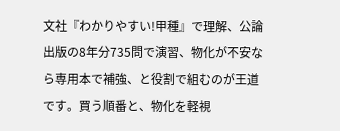文社『わかりやすい!甲種』で理解、公論出版の8年分735問で演習、物化が不安なら専用本で補強、と役割で組むのが王道です。買う順番と、物化を軽視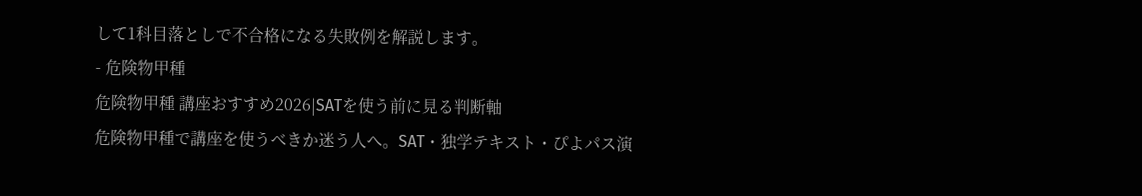して1科目落としで不合格になる失敗例を解説します。
- 危険物甲種
危険物甲種 講座おすすめ2026|SATを使う前に見る判断軸
危険物甲種で講座を使うべきか迷う人へ。SAT・独学テキスト・ぴよパス演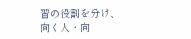習の役割を分け、向く人・向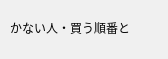かない人・買う順番と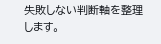失敗しない判断軸を整理します。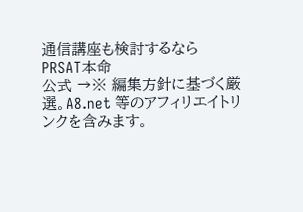通信講座も検討するなら
PRSAT本命
公式 →※ 編集方針に基づく厳選。A8.net 等のアフィリエイトリンクを含みます。